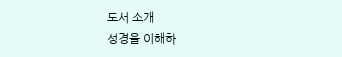도서 소개
성경을 이해하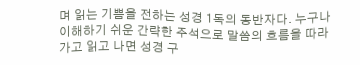며 읽는 기쁨을 전하는 성경 1독의 동반자다. 누구나 이해하기 쉬운 간략한 주석으로 말씀의 흐름을 따라가고 읽고 나면 성경 구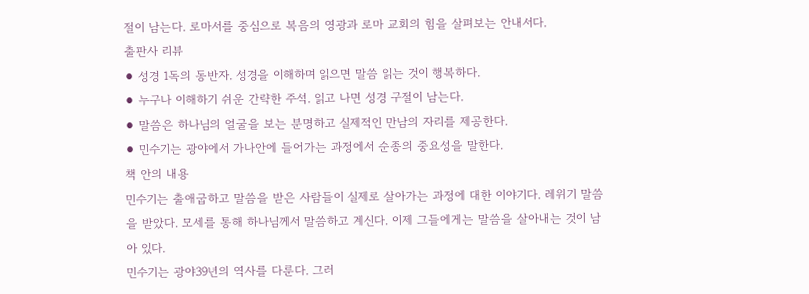절이 남는다. 로마서를 중심으로 복음의 영광과 로마 교회의 힘을 살펴보는 안내서다.
출판사 리뷰
⚫ 성경 1독의 동반자. 성경을 이해하며 읽으면 말씀 읽는 것이 행복하다.
⚫ 누구나 이해하기 쉬운 간략한 주석. 읽고 나면 성경 구절이 남는다.
⚫ 말씀은 하나님의 얼굴을 보는 분명하고 실제적인 만남의 자리를 제공한다.
⚫ 민수기는 광야에서 가나안에 들어가는 과정에서 순종의 중요성을 말한다.
책 안의 내용
민수기는 출애굽하고 말씀을 받은 사람들이 실제로 살아가는 과정에 대한 이야기다. 레위기 말씀을 받았다. 모세를 통해 하나님께서 말씀하고 계신다. 이제 그들에게는 말씀을 살아내는 것이 남아 있다.
민수기는 광야39년의 역사를 다룬다. 그러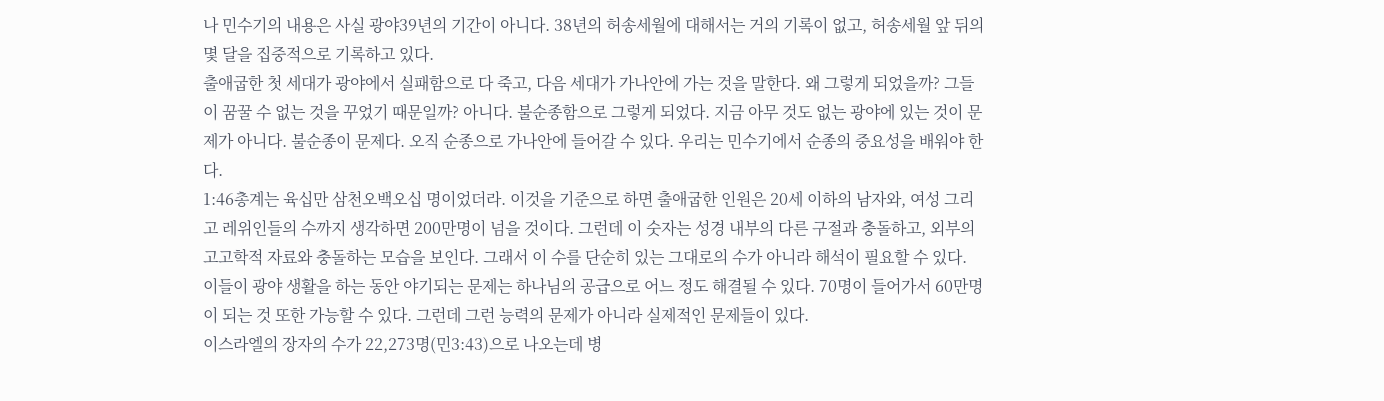나 민수기의 내용은 사실 광야39년의 기간이 아니다. 38년의 허송세월에 대해서는 거의 기록이 없고, 허송세월 앞 뒤의 몇 달을 집중적으로 기록하고 있다.
출애굽한 첫 세대가 광야에서 실패함으로 다 죽고, 다음 세대가 가나안에 가는 것을 말한다. 왜 그렇게 되었을까? 그들이 꿈꿀 수 없는 것을 꾸었기 때문일까? 아니다. 불순종함으로 그렇게 되었다. 지금 아무 것도 없는 광야에 있는 것이 문제가 아니다. 불순종이 문제다. 오직 순종으로 가나안에 들어갈 수 있다. 우리는 민수기에서 순종의 중요성을 배워야 한다.
1:46총계는 육십만 삼천오백오십 명이었더라. 이것을 기준으로 하면 출애굽한 인원은 20세 이하의 남자와, 여성 그리고 레위인들의 수까지 생각하면 200만명이 넘을 것이다. 그런데 이 숫자는 성경 내부의 다른 구절과 충돌하고, 외부의 고고학적 자료와 충돌하는 모습을 보인다. 그래서 이 수를 단순히 있는 그대로의 수가 아니라 해석이 필요할 수 있다.
이들이 광야 생활을 하는 동안 야기되는 문제는 하나님의 공급으로 어느 정도 해결될 수 있다. 70명이 들어가서 60만명이 되는 것 또한 가능할 수 있다. 그런데 그런 능력의 문제가 아니라 실제적인 문제들이 있다.
이스라엘의 장자의 수가 22,273명(민3:43)으로 나오는데 병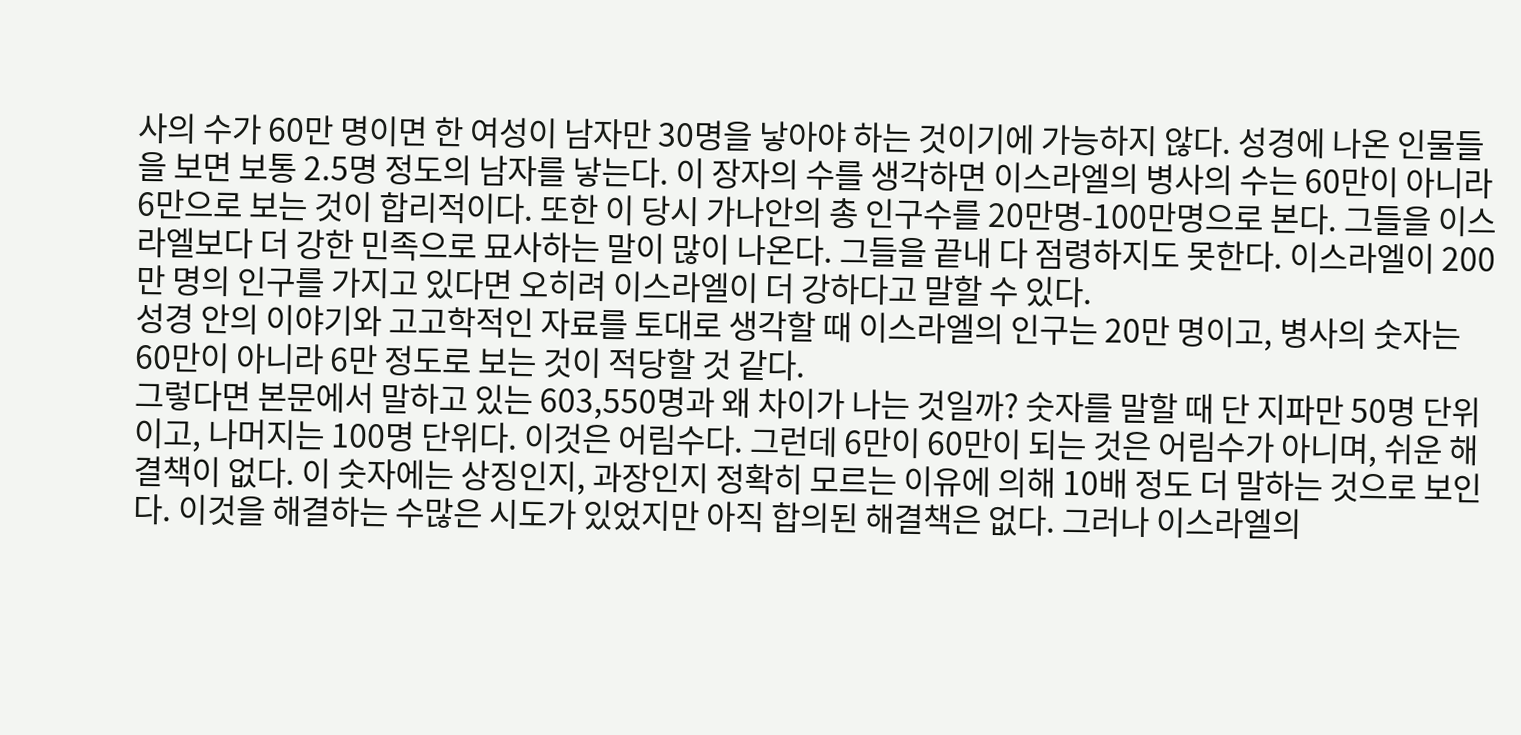사의 수가 60만 명이면 한 여성이 남자만 30명을 낳아야 하는 것이기에 가능하지 않다. 성경에 나온 인물들을 보면 보통 2.5명 정도의 남자를 낳는다. 이 장자의 수를 생각하면 이스라엘의 병사의 수는 60만이 아니라 6만으로 보는 것이 합리적이다. 또한 이 당시 가나안의 총 인구수를 20만명-100만명으로 본다. 그들을 이스라엘보다 더 강한 민족으로 묘사하는 말이 많이 나온다. 그들을 끝내 다 점령하지도 못한다. 이스라엘이 200만 명의 인구를 가지고 있다면 오히려 이스라엘이 더 강하다고 말할 수 있다.
성경 안의 이야기와 고고학적인 자료를 토대로 생각할 때 이스라엘의 인구는 20만 명이고, 병사의 숫자는 60만이 아니라 6만 정도로 보는 것이 적당할 것 같다.
그렇다면 본문에서 말하고 있는 603,550명과 왜 차이가 나는 것일까? 숫자를 말할 때 단 지파만 50명 단위이고, 나머지는 100명 단위다. 이것은 어림수다. 그런데 6만이 60만이 되는 것은 어림수가 아니며, 쉬운 해결책이 없다. 이 숫자에는 상징인지, 과장인지 정확히 모르는 이유에 의해 10배 정도 더 말하는 것으로 보인다. 이것을 해결하는 수많은 시도가 있었지만 아직 합의된 해결책은 없다. 그러나 이스라엘의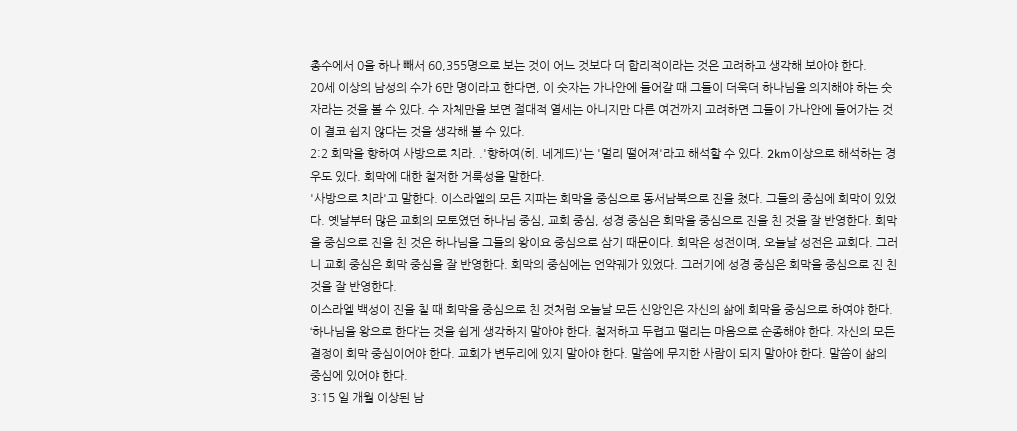총수에서 0을 하나 빼서 60,355명으로 보는 것이 어느 것보다 더 합리적이라는 것은 고려하고 생각해 보아야 한다.
20세 이상의 남성의 수가 6만 명이라고 한다면, 이 숫자는 가나안에 들어갈 때 그들이 더욱더 하나님을 의지해야 하는 숫자라는 것을 볼 수 있다. 수 자체만을 보면 절대적 열세는 아니지만 다른 여건까지 고려하면 그들이 가나안에 들어가는 것이 결코 쉽지 않다는 것을 생각해 볼 수 있다.
2:2 회막을 향하여 사방으로 치라. .'향하여(히. 네게드)'는 '멀리 떨어져'라고 해석할 수 있다. 2km이상으로 해석하는 경우도 있다. 회막에 대한 철저한 거룩성을 말한다.
'사방으로 치라'고 말한다. 이스라엘의 모든 지파는 회막을 중심으로 동서남북으로 진을 쳤다. 그들의 중심에 회막이 있었다. 옛날부터 많은 교회의 모토였던 하나님 중심, 교회 중심, 성경 중심은 회막을 중심으로 진을 친 것을 잘 반영한다. 회막을 중심으로 진을 친 것은 하나님을 그들의 왕이요 중심으로 삼기 때문이다. 회막은 성전이며, 오늘날 성전은 교회다. 그러니 교회 중심은 회막 중심을 잘 반영한다. 회막의 중심에는 언약궤가 있었다. 그러기에 성경 중심은 회막을 중심으로 진 친 것을 잘 반영한다.
이스라엘 백성이 진을 칠 때 회막을 중심으로 친 것처럼 오늘날 모든 신앙인은 자신의 삶에 회막을 중심으로 하여야 한다. ‘하나님을 왕으로 한다’는 것을 쉽게 생각하지 말아야 한다. 철저하고 두렵고 떨리는 마음으로 순종해야 한다. 자신의 모든 결정이 회막 중심이어야 한다. 교회가 변두리에 있지 말아야 한다. 말씀에 무지한 사람이 되지 말아야 한다. 말씀이 삶의 중심에 있어야 한다.
3:15 일 개월 이상된 남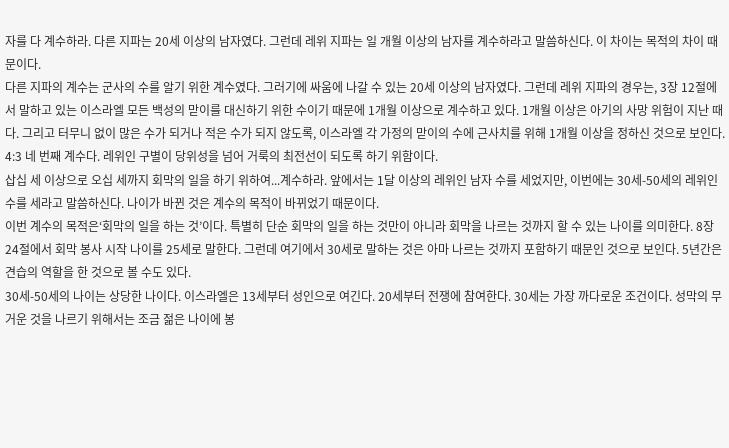자를 다 계수하라. 다른 지파는 20세 이상의 남자였다. 그런데 레위 지파는 일 개월 이상의 남자를 계수하라고 말씀하신다. 이 차이는 목적의 차이 때문이다.
다른 지파의 계수는 군사의 수를 알기 위한 계수였다. 그러기에 싸움에 나갈 수 있는 20세 이상의 남자였다. 그런데 레위 지파의 경우는, 3장 12절에서 말하고 있는 이스라엘 모든 백성의 맏이를 대신하기 위한 수이기 때문에 1개월 이상으로 계수하고 있다. 1개월 이상은 아기의 사망 위험이 지난 때다. 그리고 터무니 없이 많은 수가 되거나 적은 수가 되지 않도록, 이스라엘 각 가정의 맏이의 수에 근사치를 위해 1개월 이상을 정하신 것으로 보인다.
4:3 네 번째 계수다. 레위인 구별이 당위성을 넘어 거룩의 최전선이 되도록 하기 위함이다.
삽십 세 이상으로 오십 세까지 회막의 일을 하기 위하여...계수하라. 앞에서는 1달 이상의 레위인 남자 수를 세었지만, 이번에는 30세-50세의 레위인 수를 세라고 말씀하신다. 나이가 바뀐 것은 계수의 목적이 바뀌었기 때문이다.
이번 계수의 목적은‘회막의 일을 하는 것’이다. 특별히 단순 회막의 일을 하는 것만이 아니라 회막을 나르는 것까지 할 수 있는 나이를 의미한다. 8장 24절에서 회막 봉사 시작 나이를 25세로 말한다. 그런데 여기에서 30세로 말하는 것은 아마 나르는 것까지 포함하기 때문인 것으로 보인다. 5년간은 견습의 역할을 한 것으로 볼 수도 있다.
30세-50세의 나이는 상당한 나이다. 이스라엘은 13세부터 성인으로 여긴다. 20세부터 전쟁에 참여한다. 30세는 가장 까다로운 조건이다. 성막의 무거운 것을 나르기 위해서는 조금 젊은 나이에 봉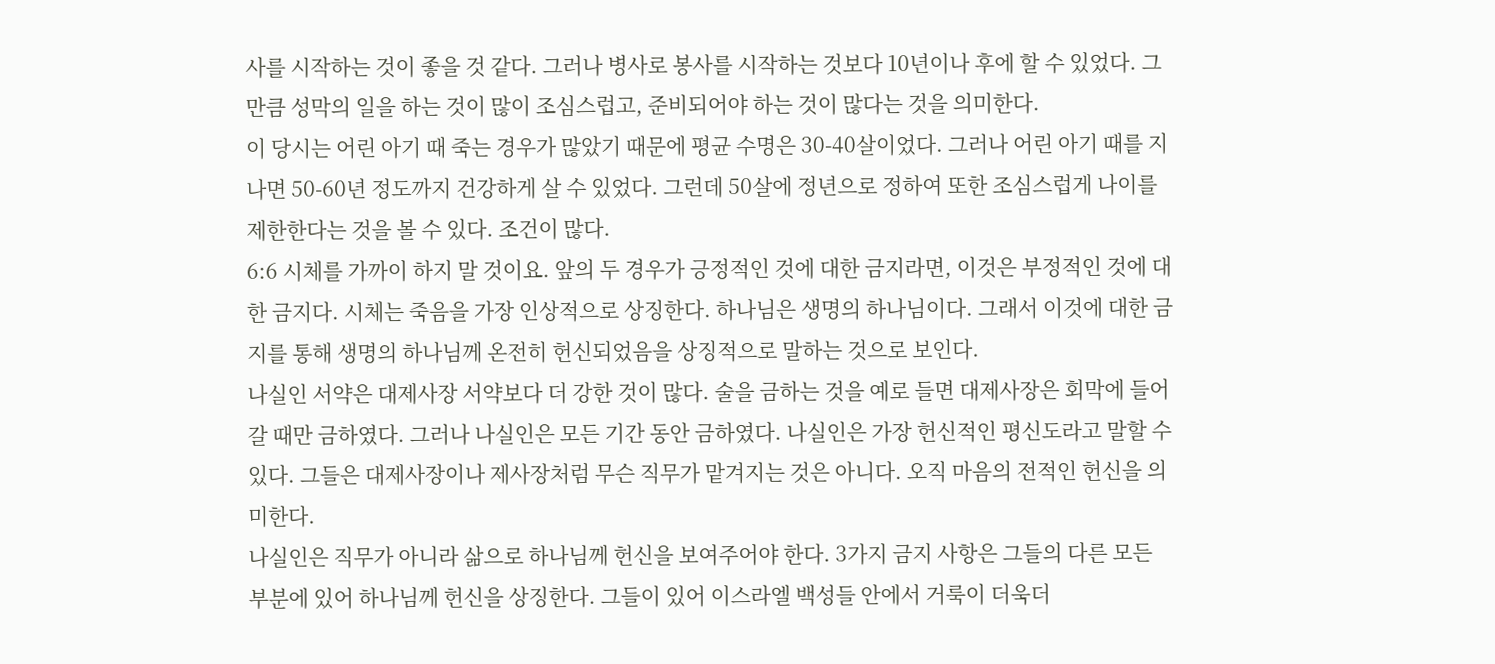사를 시작하는 것이 좋을 것 같다. 그러나 병사로 봉사를 시작하는 것보다 10년이나 후에 할 수 있었다. 그만큼 성막의 일을 하는 것이 많이 조심스럽고, 준비되어야 하는 것이 많다는 것을 의미한다.
이 당시는 어린 아기 때 죽는 경우가 많았기 때문에 평균 수명은 30-40살이었다. 그러나 어린 아기 때를 지나면 50-60년 정도까지 건강하게 살 수 있었다. 그런데 50살에 정년으로 정하여 또한 조심스럽게 나이를 제한한다는 것을 볼 수 있다. 조건이 많다.
6:6 시체를 가까이 하지 말 것이요. 앞의 두 경우가 긍정적인 것에 대한 금지라면, 이것은 부정적인 것에 대한 금지다. 시체는 죽음을 가장 인상적으로 상징한다. 하나님은 생명의 하나님이다. 그래서 이것에 대한 금지를 통해 생명의 하나님께 온전히 헌신되었음을 상징적으로 말하는 것으로 보인다.
나실인 서약은 대제사장 서약보다 더 강한 것이 많다. 술을 금하는 것을 예로 들면 대제사장은 회막에 들어갈 때만 금하였다. 그러나 나실인은 모든 기간 동안 금하였다. 나실인은 가장 헌신적인 평신도라고 말할 수 있다. 그들은 대제사장이나 제사장처럼 무슨 직무가 맡겨지는 것은 아니다. 오직 마음의 전적인 헌신을 의미한다.
나실인은 직무가 아니라 삶으로 하나님께 헌신을 보여주어야 한다. 3가지 금지 사항은 그들의 다른 모든 부분에 있어 하나님께 헌신을 상징한다. 그들이 있어 이스라엘 백성들 안에서 거룩이 더욱더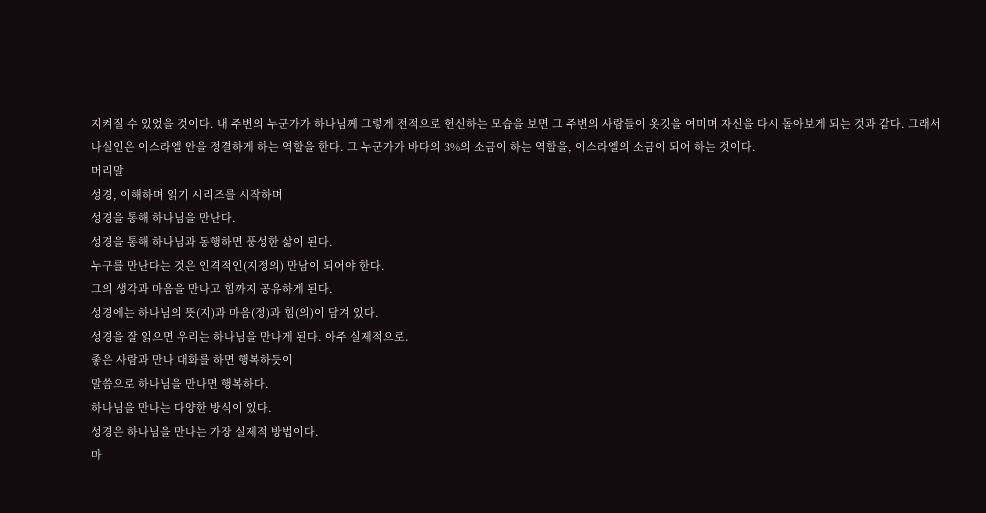지켜질 수 있었을 것이다. 내 주변의 누군가가 하나님께 그렇게 전적으로 헌신하는 모습을 보면 그 주변의 사람들이 옷깃을 여미며 자신을 다시 돌아보게 되는 것과 같다. 그래서 나실인은 이스라엘 안을 정결하게 하는 역할을 한다. 그 누군가가 바다의 3%의 소금이 하는 역할을, 이스라엘의 소금이 되어 하는 것이다.
머리말
성경, 이해하며 읽기 시리즈를 시작하며
성경을 통해 하나님을 만난다.
성경을 통해 하나님과 동행하면 풍성한 삶이 된다.
누구를 만난다는 것은 인격적인(지정의) 만남이 되어야 한다.
그의 생각과 마음을 만나고 힘까지 공유하게 된다.
성경에는 하나님의 뜻(지)과 마음(정)과 힘(의)이 담겨 있다.
성경을 잘 읽으면 우리는 하나님을 만나게 된다. 아주 실제적으로.
좋은 사람과 만나 대화를 하면 행복하듯이
말씀으로 하나님을 만나면 행복하다.
하나님을 만나는 다양한 방식이 있다.
성경은 하나님을 만나는 가장 실제적 방법이다.
마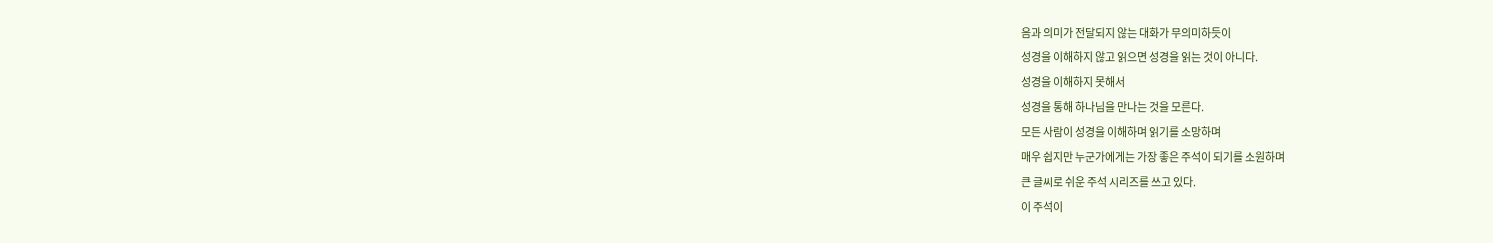음과 의미가 전달되지 않는 대화가 무의미하듯이
성경을 이해하지 않고 읽으면 성경을 읽는 것이 아니다.
성경을 이해하지 못해서
성경을 통해 하나님을 만나는 것을 모른다.
모든 사람이 성경을 이해하며 읽기를 소망하며
매우 쉽지만 누군가에게는 가장 좋은 주석이 되기를 소원하며
큰 글씨로 쉬운 주석 시리즈를 쓰고 있다.
이 주석이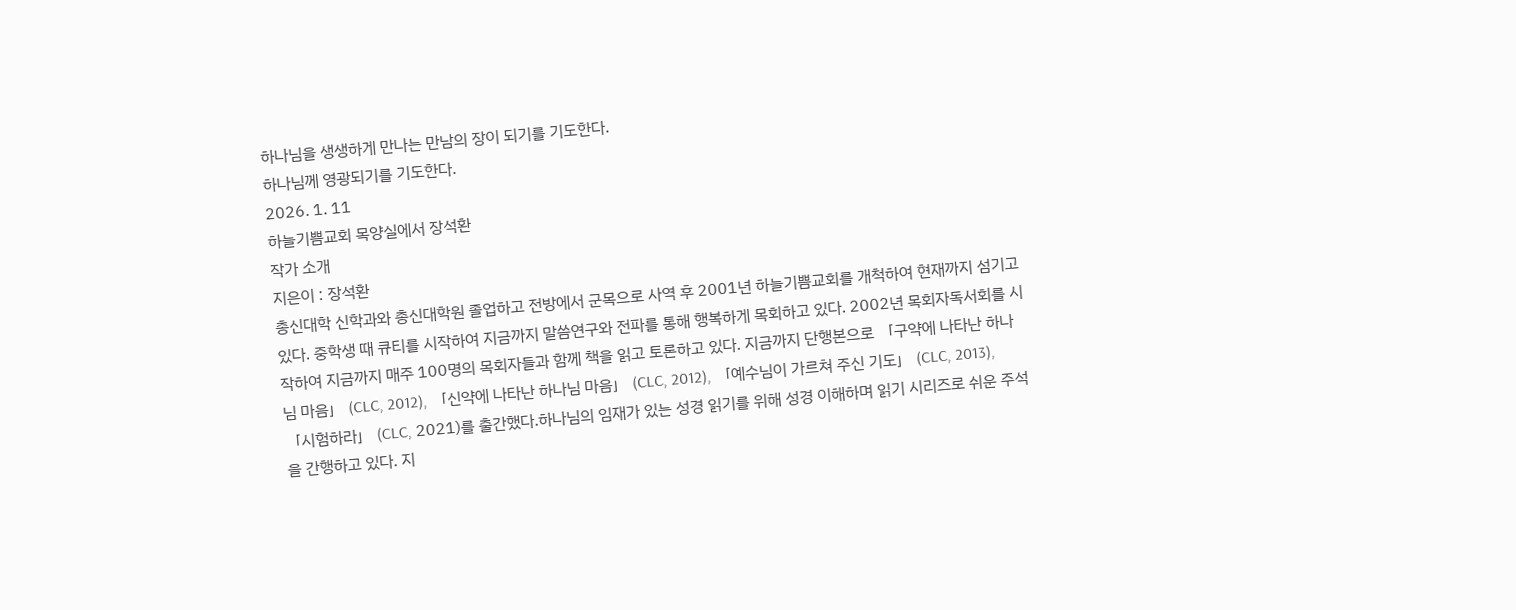하나님을 생생하게 만나는 만남의 장이 되기를 기도한다.
하나님께 영광되기를 기도한다.
2026. 1. 11
하늘기쁨교회 목양실에서 장석환
작가 소개
지은이 : 장석환
총신대학 신학과와 총신대학원 졸업하고 전방에서 군목으로 사역 후 2001년 하늘기쁨교회를 개척하여 현재까지 섬기고 있다. 중학생 때 큐티를 시작하여 지금까지 말씀연구와 전파를 통해 행복하게 목회하고 있다. 2002년 목회자독서회를 시작하여 지금까지 매주 100명의 목회자들과 함께 책을 읽고 토론하고 있다. 지금까지 단행본으로 「구약에 나타난 하나님 마음」 (CLC, 2012), 「신약에 나타난 하나님 마음」 (CLC, 2012), 「예수님이 가르쳐 주신 기도」 (CLC, 2013), 「시험하라」 (CLC, 2021)를 출간했다.하나님의 임재가 있는 성경 읽기를 위해 성경 이해하며 읽기 시리즈로 쉬운 주석을 간행하고 있다. 지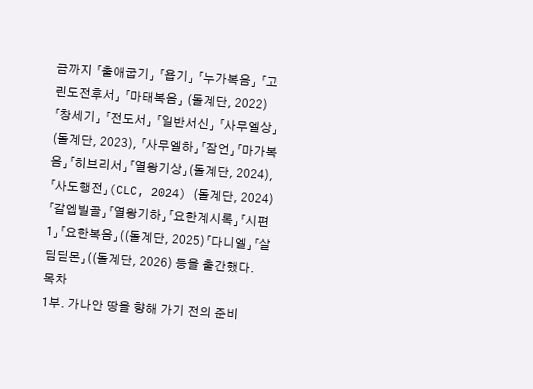금까지 「출애굽기」 「욥기」 「누가복음」 「고린도전후서」 「마태복음」 (돌계단, 2022) 「창세기」 「전도서」 「일반서신」 「사무엘상」 (돌계단, 2023), 「사무엘하」「잠언」「마가복음」「히브리서」「열왕기상」(돌계단, 2024), 「사도행전」(CLC, 2024) (돌계단, 2024) 「갈엡빌골」「열왕기하」「요한계시록」「시편1」「요한복음」((돌계단, 2025)「다니엘」「살딤딛몬」((돌계단, 2026) 등을 출간했다.
목차
1부. 가나안 땅을 향해 가기 전의 준비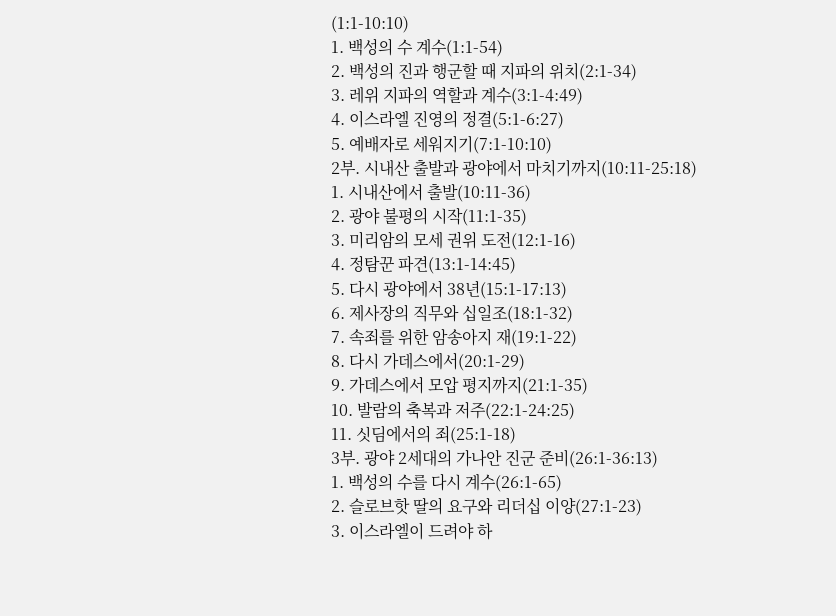(1:1-10:10)
1. 백성의 수 계수(1:1-54)
2. 백성의 진과 행군할 때 지파의 위치(2:1-34)
3. 레위 지파의 역할과 계수(3:1-4:49)
4. 이스라엘 진영의 정결(5:1-6:27)
5. 예배자로 세워지기(7:1-10:10)
2부. 시내산 출발과 광야에서 마치기까지(10:11-25:18)
1. 시내산에서 출발(10:11-36)
2. 광야 불평의 시작(11:1-35)
3. 미리암의 모세 권위 도전(12:1-16)
4. 정탐꾼 파견(13:1-14:45)
5. 다시 광야에서 38년(15:1-17:13)
6. 제사장의 직무와 십일조(18:1-32)
7. 속죄를 위한 암송아지 재(19:1-22)
8. 다시 가데스에서(20:1-29)
9. 가데스에서 모압 평지까지(21:1-35)
10. 발람의 축복과 저주(22:1-24:25)
11. 싯딤에서의 죄(25:1-18)
3부. 광야 2세대의 가나안 진군 준비(26:1-36:13)
1. 백성의 수를 다시 계수(26:1-65)
2. 슬로브핫 딸의 요구와 리더십 이양(27:1-23)
3. 이스라엘이 드려야 하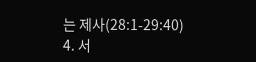는 제사(28:1-29:40)
4. 서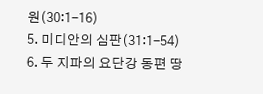원(30:1-16)
5. 미디안의 심판(31:1-54)
6. 두 지파의 요단강 동편 땅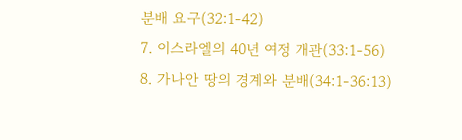분배 요구(32:1-42)
7. 이스라엘의 40년 여정 개관(33:1-56)
8. 가나안 땅의 경계와 분배(34:1-36:13)